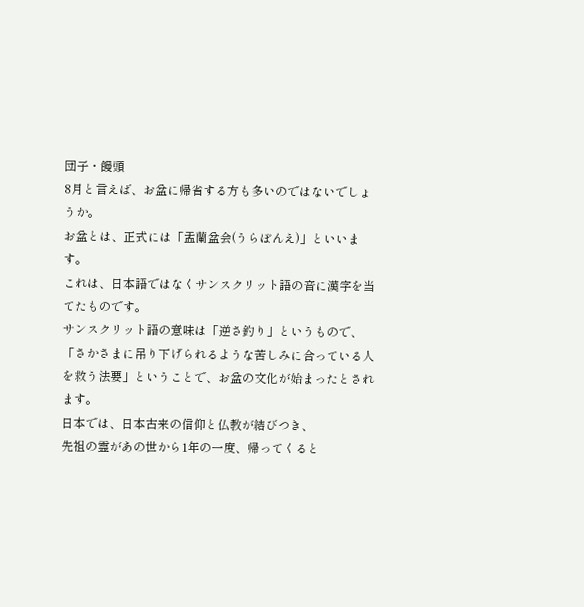団子・饅頭
8月と言えば、お盆に帰省する方も多いのではないでしょうか。
お盆とは、正式には「盂蘭盆会(うらぼんえ)」といいます。
これは、日本語ではなくサンスクリット語の音に漢字を当てたものです。
サンスクリット語の意味は「逆さ釣り」というもので、
「さかさまに吊り下げられるような苦しみに合っている人を救う法要」ということで、お盆の文化が始まったとされます。
日本では、日本古来の信仰と仏教が結びつき、
先祖の霊があの世から1年の一度、帰ってくると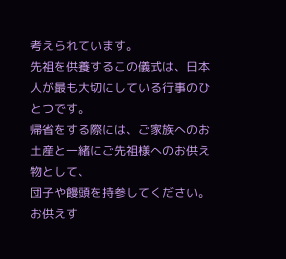考えられています。
先祖を供養するこの儀式は、日本人が最も大切にしている行事のひとつです。
帰省をする際には、ご家族へのお土産と一緒にご先祖様へのお供え物として、
団子や饅頭を持参してください。
お供えす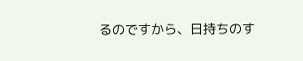るのですから、日持ちのす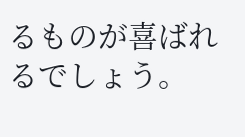るものが喜ばれるでしょう。